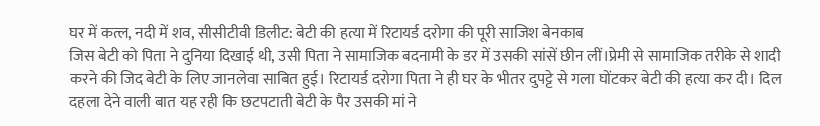घर में कत्ल, नदी में शव, सीसीटीवी डिलीट: बेटी की हत्या में रिटायर्ड दरोगा की पूरी साजिश बेनकाब
जिस बेटी को पिता ने दुनिया दिखाई थी, उसी पिता ने सामाजिक बदनामी के डर में उसकी सांसें छीन लीं।प्रेमी से सामाजिक तरीके से शादी करने की जिद बेटी के लिए जानलेवा साबित हुई। रिटायर्ड दरोगा पिता ने ही घर के भीतर दुपट्टे से गला घोंटकर बेटी की हत्या कर दी। दिल दहला देने वाली बात यह रही कि छटपटाती बेटी के पैर उसकी मां ने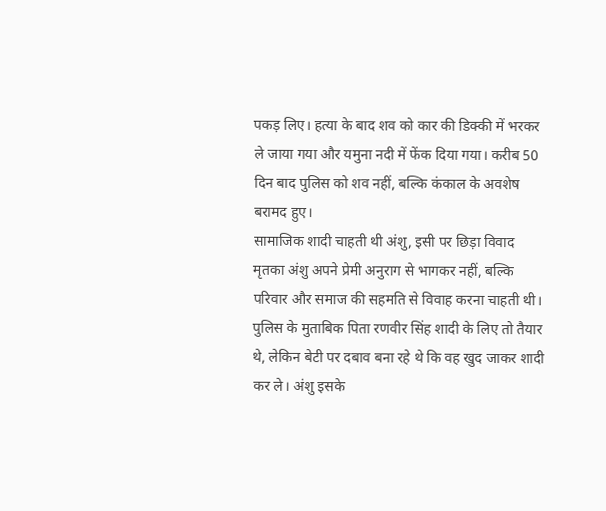पकड़ लिए। हत्या के बाद शव को कार की डिक्की में भरकर ले जाया गया और यमुना नदी में फेंक दिया गया। करीब 50 दिन बाद पुलिस को शव नहीं, बल्कि कंकाल के अवशेष बरामद हुए।
सामाजिक शादी चाहती थी अंशु, इसी पर छिड़ा विवाद
मृतका अंशु अपने प्रेमी अनुराग से भागकर नहीं, बल्कि परिवार और समाज की सहमति से विवाह करना चाहती थी। पुलिस के मुताबिक पिता रणवीर सिंह शादी के लिए तो तैयार थे, लेकिन बेटी पर दबाव बना रहे थे कि वह खुद जाकर शादी कर ले। अंशु इसके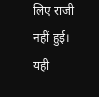लिए राजी नहीं हुई। यही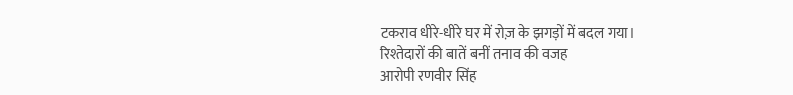टकराव धीरे-धीरे घर में रोज़ के झगड़ों में बदल गया।
रिश्तेदारों की बातें बनीं तनाव की वजह
आरोपी रणवीर सिंह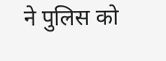ने पुलिस को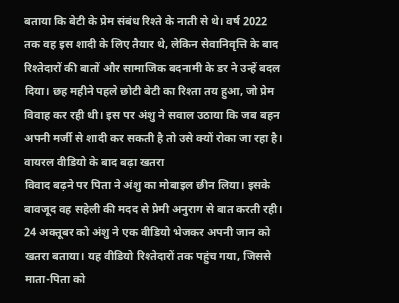बताया कि बेटी के प्रेम संबंध रिश्ते के नाती से थे। वर्ष 2022 तक वह इस शादी के लिए तैयार थे, लेकिन सेवानिवृत्ति के बाद रिश्तेदारों की बातों और सामाजिक बदनामी के डर ने उन्हें बदल दिया। छह महीने पहले छोटी बेटी का रिश्ता तय हुआ, जो प्रेम विवाह कर रही थी। इस पर अंशु ने सवाल उठाया कि जब बहन अपनी मर्जी से शादी कर सकती है तो उसे क्यों रोका जा रहा है।
वायरल वीडियो के बाद बढ़ा खतरा
विवाद बढ़ने पर पिता ने अंशु का मोबाइल छीन लिया। इसके बावजूद वह सहेली की मदद से प्रेमी अनुराग से बात करती रही। 24 अक्तूबर को अंशु ने एक वीडियो भेजकर अपनी जान को खतरा बताया। यह वीडियो रिश्तेदारों तक पहुंच गया, जिससे माता-पिता को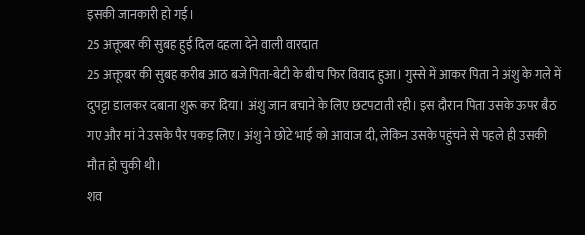इसकी जानकारी हो गई।
25 अक्तूबर की सुबह हुई दिल दहला देने वाली वारदात
25 अक्तूबर की सुबह करीब आठ बजे पिता-बेटी के बीच फिर विवाद हुआ। गुस्से में आकर पिता ने अंशु के गले में दुपट्टा डालकर दबाना शुरू कर दिया। अंशु जान बचाने के लिए छटपटाती रही। इस दौरान पिता उसके ऊपर बैठ गए और मां ने उसके पैर पकड़ लिए। अंशु ने छोटे भाई को आवाज दी, लेकिन उसके पहुंचने से पहले ही उसकी मौत हो चुकी थी।
शव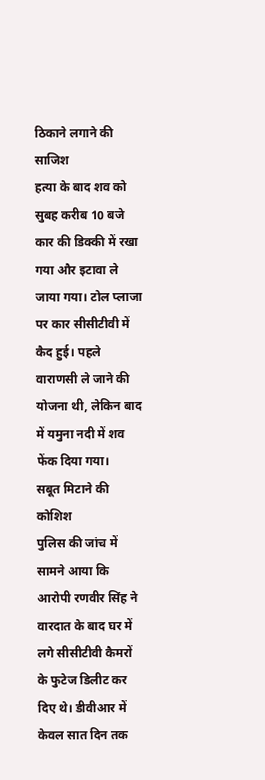ठिकाने लगाने की साजिश
हत्या के बाद शव को सुबह करीब 10 बजे कार की डिक्की में रखा गया और इटावा ले जाया गया। टोल प्लाजा पर कार सीसीटीवी में कैद हुई। पहले वाराणसी ले जाने की योजना थी, लेकिन बाद में यमुना नदी में शव फेंक दिया गया।
सबूत मिटाने की कोशिश
पुलिस की जांच में सामने आया कि आरोपी रणवीर सिंह ने वारदात के बाद घर में लगे सीसीटीवी कैमरों के फुटेज डिलीट कर दिए थे। डीवीआर में केवल सात दिन तक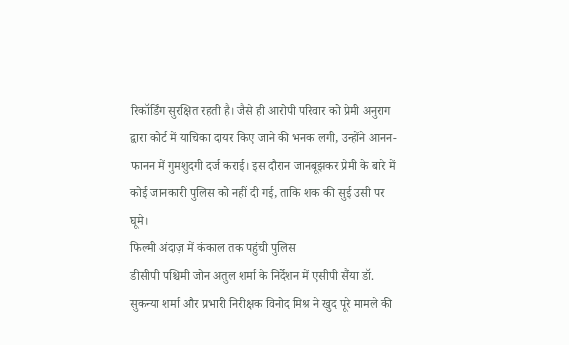रिकॉर्डिंग सुरक्षित रहती है। जैसे ही आरोपी परिवार को प्रेमी अनुराग द्वारा कोर्ट में याचिका दायर किए जाने की भनक लगी, उन्होंने आनन-फानन में गुमशुदगी दर्ज कराई। इस दौरान जानबूझकर प्रेमी के बारे में कोई जानकारी पुलिस को नहीं दी गई, ताकि शक की सुई उसी पर घूमे।
फिल्मी अंदाज़ में कंकाल तक पहुंची पुलिस
डीसीपी पश्चिमी जोन अतुल शर्मा के निर्देशन में एसीपी सैंया डॉ. सुकन्या शर्मा और प्रभारी निरीक्षक विनोद मिश्र ने खुद पूरे मामले की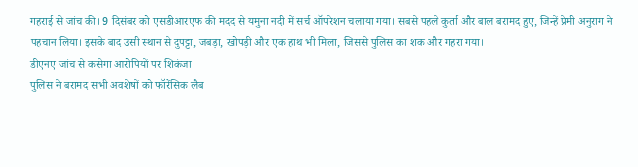गहराई से जांच की। 9 दिसंबर को एसडीआरएफ की मदद से यमुना नदी में सर्च ऑपरेशन चलाया गया। सबसे पहले कुर्ता और बाल बरामद हुए, जिन्हें प्रेमी अनुराग ने पहचान लिया। इसके बाद उसी स्थान से दुपट्टा, जबड़ा, खोपड़ी और एक हाथ भी मिला, जिससे पुलिस का शक और गहरा गया।
डीएनए जांच से कसेगा आरोपियों पर शिकंजा
पुलिस ने बरामद सभी अवशेषों को फॉरेंसिक लैब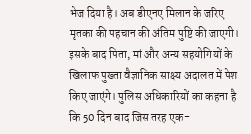भेज दिया है। अब डीएनए मिलान के जरिए मृतका की पहचान की अंतिम पुष्टि की जाएगी। इसके बाद पिता, मां और अन्य सहयोगियों के खिलाफ पुख्ता वैज्ञानिक साक्ष्य अदालत में पेश किए जाएंगे। पुलिस अधिकारियों का कहना है कि 50 दिन बाद जिस तरह एक-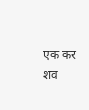एक कर शव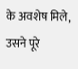के अवशेष मिले, उसने पूरे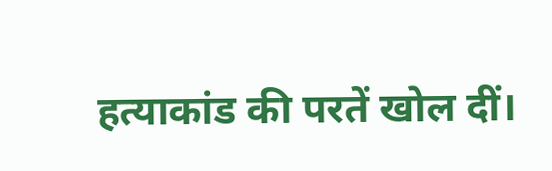हत्याकांड की परतें खोल दीं।